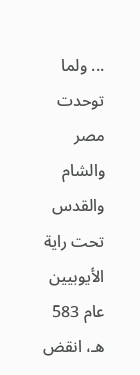... ولما توحدت مصر والشام والقدس تحت راية الأيوبيين عام 583 هـ، انقض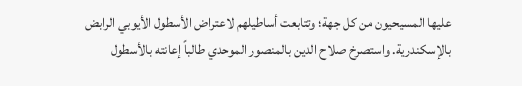عليها المسيحيون من كل جهة؛ وتتابعت أساطيلهم لاعتراض الأسطول الأيوبي الرابض بالإسكندرية. واستصرخ صلاح الدين بالمنصور الموحدي طالباً إعانته بالأسطول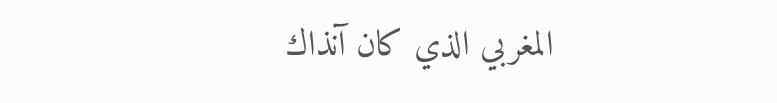المغربي الذي كان آنذاك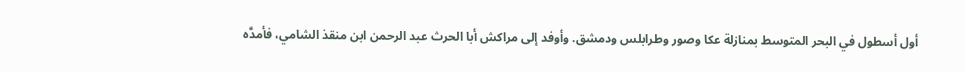أول أسطول في البحر المتوسط بمنازلة عكا وصور وطرابلس ودمشق. وأوفد إلى مراكش أبا الحرث عبد الرحمن ابن منقذ الشامي، فأمدَّه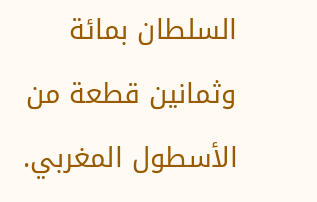السلطان بمائة وثمانين قطعة من الأسطول المغربي.